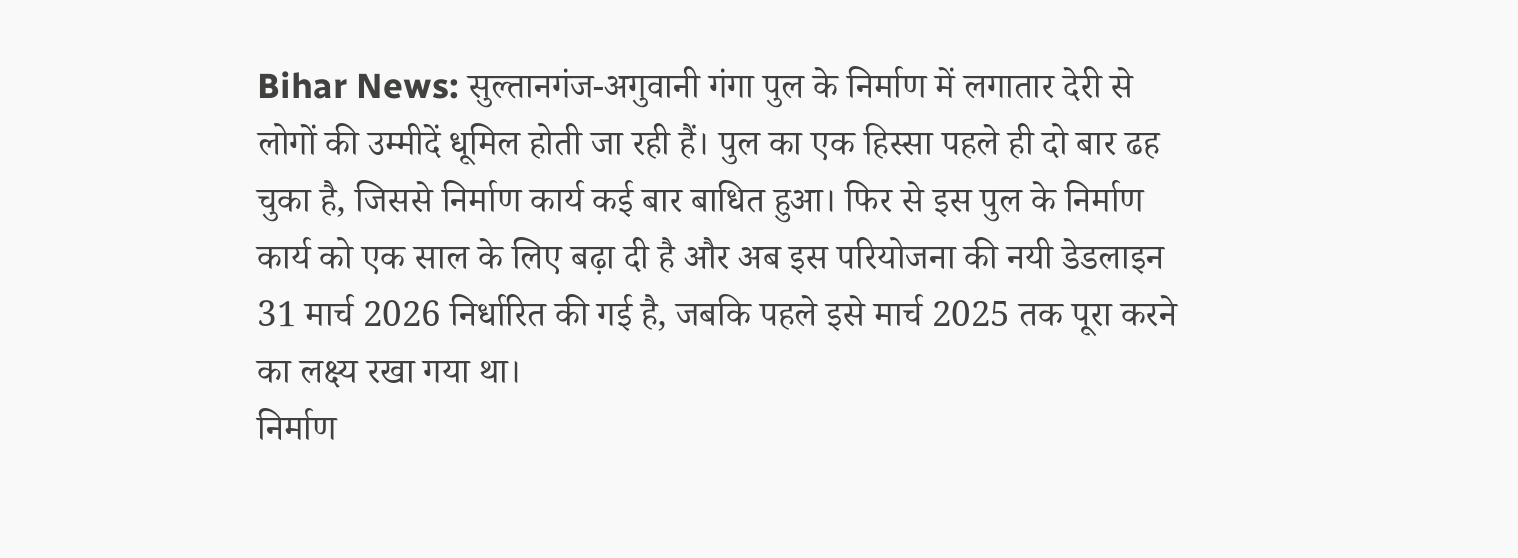Bihar News: सुल्तानगंज-अगुवानी गंगा पुल के निर्माण में लगातार देरी से लोगों की उम्मीदें धूमिल होती जा रही हैं। पुल का एक हिस्सा पहले ही दो बार ढह चुका है, जिससे निर्माण कार्य कई बार बाधित हुआ। फिर से इस पुल के निर्माण कार्य को एक साल के लिए बढ़ा दी है और अब इस परियोजना की नयी डेडलाइन 31 मार्च 2026 निर्धारित की गई है, जबकि पहले इसे मार्च 2025 तक पूरा करने का लक्ष्य रखा गया था।
निर्माण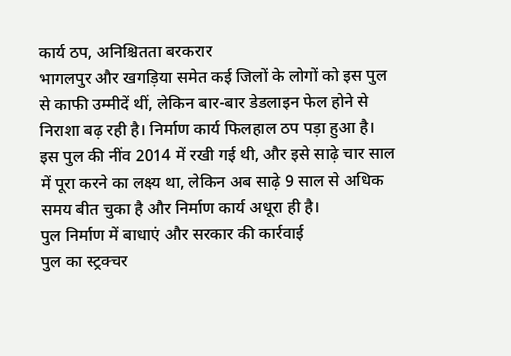कार्य ठप, अनिश्चितता बरकरार
भागलपुर और खगड़िया समेत कई जिलों के लोगों को इस पुल से काफी उम्मीदें थीं, लेकिन बार-बार डेडलाइन फेल होने से निराशा बढ़ रही है। निर्माण कार्य फिलहाल ठप पड़ा हुआ है। इस पुल की नींव 2014 में रखी गई थी, और इसे साढ़े चार साल में पूरा करने का लक्ष्य था, लेकिन अब साढ़े 9 साल से अधिक समय बीत चुका है और निर्माण कार्य अधूरा ही है।
पुल निर्माण में बाधाएं और सरकार की कार्रवाई
पुल का स्ट्रक्चर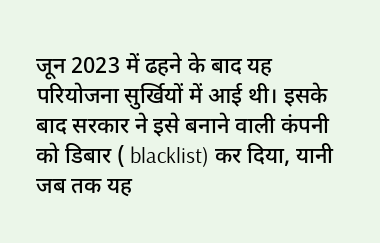जून 2023 में ढहने के बाद यह परियोजना सुर्खियों में आई थी। इसके बाद सरकार ने इसे बनाने वाली कंपनी को डिबार ( blacklist) कर दिया, यानी जब तक यह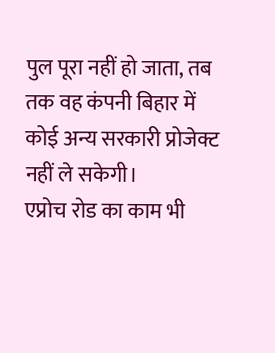पुल पूरा नहीं हो जाता, तब तक वह कंपनी बिहार में कोई अन्य सरकारी प्रोजेक्ट नहीं ले सकेगी।
एप्रोच रोड का काम भी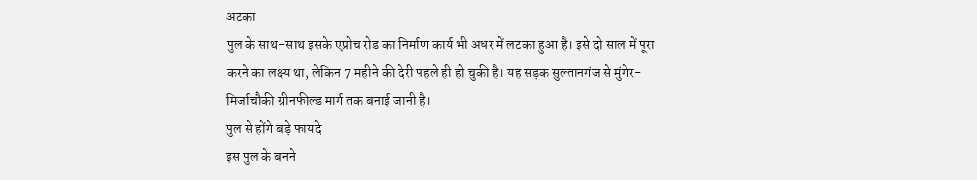अटका
पुल के साथ-साथ इसके एप्रोच रोड का निर्माण कार्य भी अधर में लटका हुआ है। इसे दो साल में पूरा करने का लक्ष्य था, लेकिन 7 महीने की देरी पहले ही हो चुकी है। यह सड़क सुल्तानगंज से मुंगेर-मिर्जाचौकी ग्रीनफील्ड मार्ग तक बनाई जानी है।
पुल से होंगे बड़े फायदे
इस पुल के बनने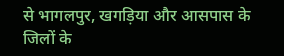से भागलपुर, खगड़िया और आसपास के जिलों के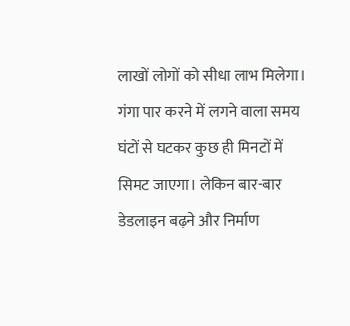लाखों लोगों को सीधा लाभ मिलेगा। गंगा पार करने में लगने वाला समय घंटों से घटकर कुछ ही मिनटों में सिमट जाएगा। लेकिन बार-बार डेडलाइन बढ़ने और निर्माण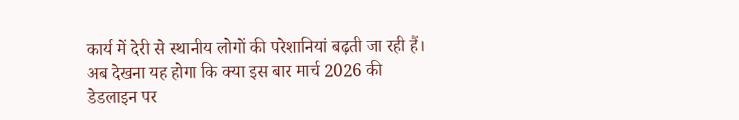कार्य में देरी से स्थानीय लोगों की परेशानियां बढ़ती जा रही हैं। अब देखना यह होगा कि क्या इस बार मार्च 2026 की डेडलाइन पर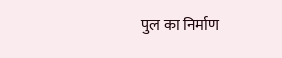पुल का निर्माण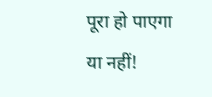पूरा हो पाएगा या नहीं!